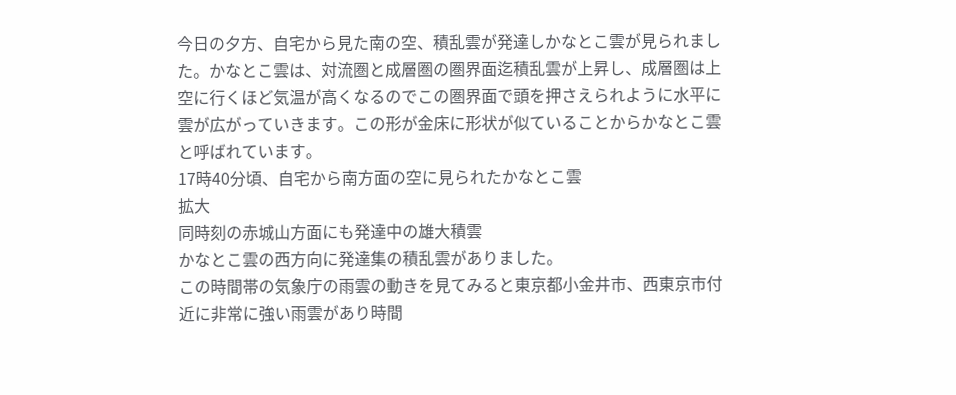今日の夕方、自宅から見た南の空、積乱雲が発達しかなとこ雲が見られました。かなとこ雲は、対流圏と成層圏の圏界面迄積乱雲が上昇し、成層圏は上空に行くほど気温が高くなるのでこの圏界面で頭を押さえられように水平に雲が広がっていきます。この形が金床に形状が似ていることからかなとこ雲と呼ばれています。
17時40分頃、自宅から南方面の空に見られたかなとこ雲
拡大
同時刻の赤城山方面にも発達中の雄大積雲
かなとこ雲の西方向に発達集の積乱雲がありました。
この時間帯の気象庁の雨雲の動きを見てみると東京都小金井市、西東京市付近に非常に強い雨雲があり時間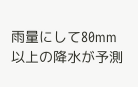雨量にして80mm以上の降水が予測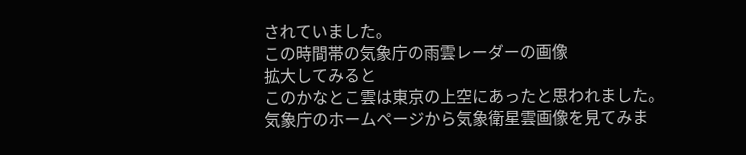されていました。
この時間帯の気象庁の雨雲レーダーの画像
拡大してみると
このかなとこ雲は東京の上空にあったと思われました。
気象庁のホームページから気象衛星雲画像を見てみま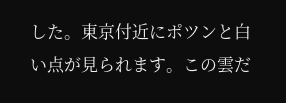した。東京付近にポツンと白い点が見られます。この雲だ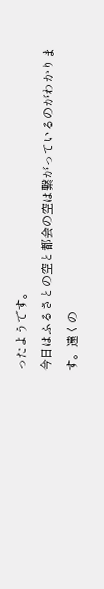ったようです。
今日はふるさとの空と都会の空は繋がっているのがわかります。遠くの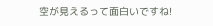空が見えるって面白いですね!